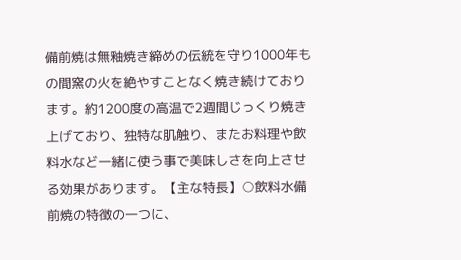備前焼は無釉焼き締めの伝統を守り1000年もの間窯の火を絶やすことなく焼き続けております。約1200度の高温で2週間じっくり焼き上げており、独特な肌触り、またお料理や飲料水など一緒に使う事で美味しさを向上させる効果があります。【主な特長】○飲料水備前焼の特徴の一つに、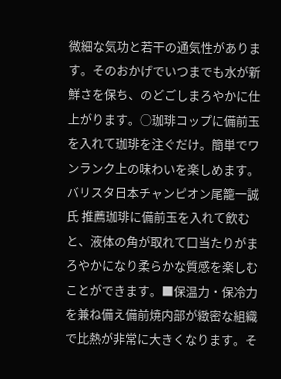微細な気功と若干の通気性があります。そのおかげでいつまでも水が新鮮さを保ち、のどごしまろやかに仕上がります。○珈琲コップに備前玉を入れて珈琲を注ぐだけ。簡単でワンランク上の味わいを楽しめます。バリスタ日本チャンピオン尾籠一誠氏 推薦珈琲に備前玉を入れて飲むと、液体の角が取れて口当たりがまろやかになり柔らかな質感を楽しむことができます。■保温力・保冷力を兼ね備え備前焼内部が緻密な組織で比熱が非常に大きくなります。そ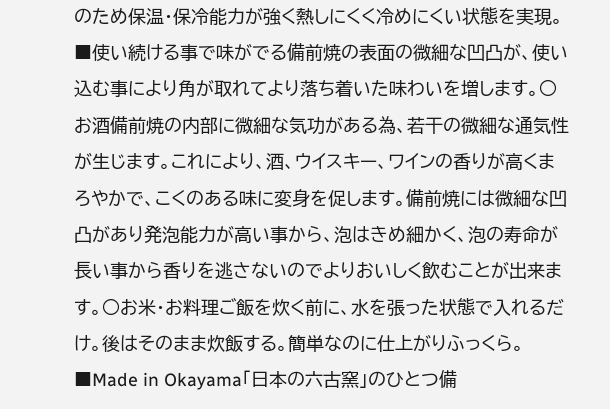のため保温・保冷能力が強く熱しにくく冷めにくい状態を実現。■使い続ける事で味がでる備前焼の表面の微細な凹凸が、使い込む事により角が取れてより落ち着いた味わいを増します。○お酒備前焼の内部に微細な気功がある為、若干の微細な通気性が生じます。これにより、酒、ウイスキー、ワインの香りが高くまろやかで、こくのある味に変身を促します。備前焼には微細な凹凸があり発泡能力が高い事から、泡はきめ細かく、泡の寿命が長い事から香りを逃さないのでよりおいしく飲むことが出来ます。○お米・お料理ご飯を炊く前に、水を張った状態で入れるだけ。後はそのまま炊飯する。簡単なのに仕上がりふっくら。■Made in Okayama「日本の六古窯」のひとつ備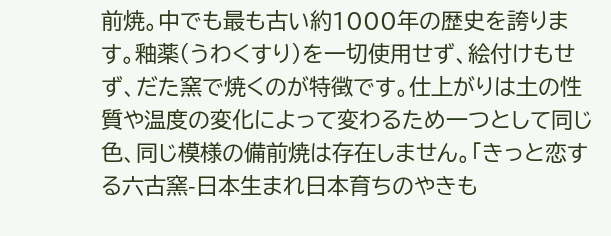前焼。中でも最も古い約1000年の歴史を誇ります。釉薬(うわくすり)を一切使用せず、絵付けもせず、だた窯で焼くのが特徴です。仕上がりは土の性質や温度の変化によって変わるため一つとして同じ色、同じ模様の備前焼は存在しません。「きっと恋する六古窯-日本生まれ日本育ちのやきも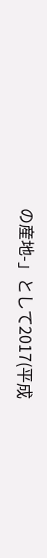の産地-」として2017(平成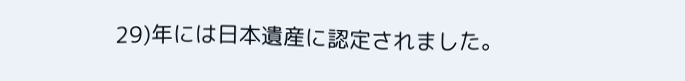29)年には日本遺産に認定されました。